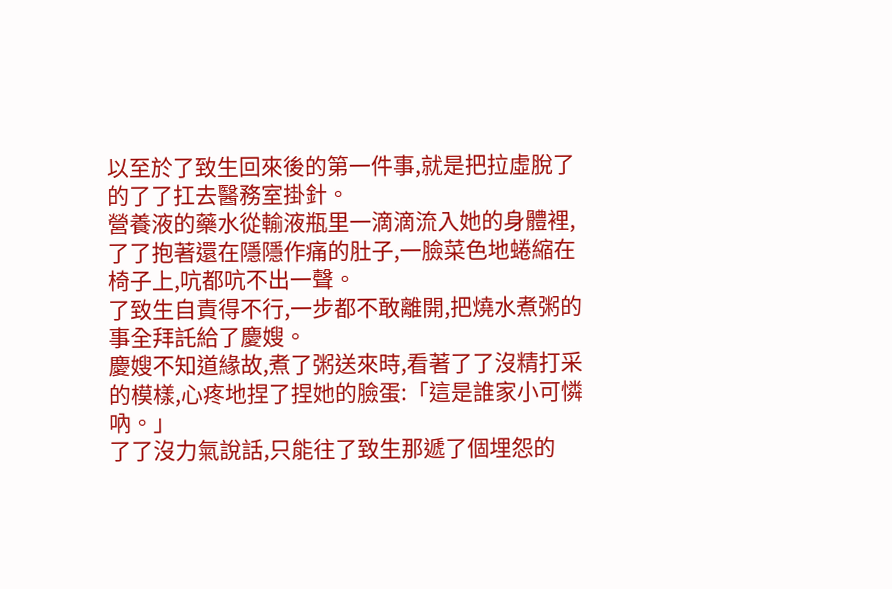以至於了致生回來後的第一件事,就是把拉虛脫了的了了扛去醫務室掛針。
營養液的藥水從輸液瓶里一滴滴流入她的身體裡,了了抱著還在隱隱作痛的肚子,一臉菜色地蜷縮在椅子上,吭都吭不出一聲。
了致生自責得不行,一步都不敢離開,把燒水煮粥的事全拜託給了慶嫂。
慶嫂不知道緣故,煮了粥送來時,看著了了沒精打采的模樣,心疼地捏了捏她的臉蛋:「這是誰家小可憐吶。」
了了沒力氣說話,只能往了致生那遞了個埋怨的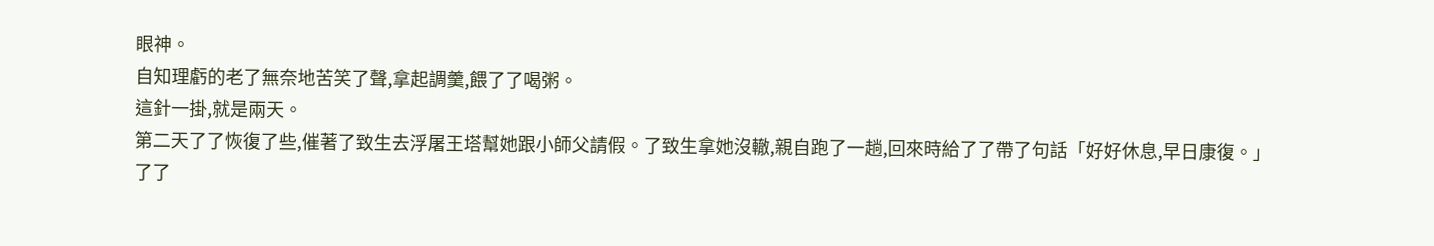眼神。
自知理虧的老了無奈地苦笑了聲,拿起調羹,餵了了喝粥。
這針一掛,就是兩天。
第二天了了恢復了些,催著了致生去浮屠王塔幫她跟小師父請假。了致生拿她沒轍,親自跑了一趟,回來時給了了帶了句話「好好休息,早日康復。」
了了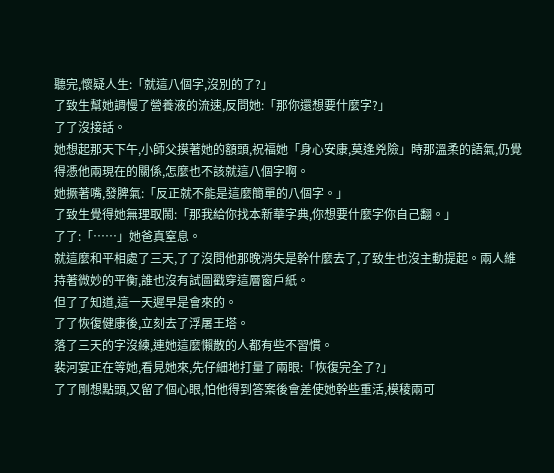聽完,懷疑人生:「就這八個字,沒別的了?」
了致生幫她調慢了營養液的流速,反問她:「那你還想要什麼字?」
了了沒接話。
她想起那天下午,小師父摸著她的額頭,祝福她「身心安康,莫逢兇險」時那溫柔的語氣,仍覺得憑他兩現在的關係,怎麼也不該就這八個字啊。
她撅著嘴,發脾氣:「反正就不能是這麼簡單的八個字。」
了致生覺得她無理取鬧:「那我給你找本新華字典,你想要什麼字你自己翻。」
了了:「……」她爸真窒息。
就這麼和平相處了三天,了了沒問他那晚消失是幹什麼去了,了致生也沒主動提起。兩人維持著微妙的平衡,誰也沒有試圖戳穿這層窗戶紙。
但了了知道,這一天遲早是會來的。
了了恢復健康後,立刻去了浮屠王塔。
落了三天的字沒練,連她這麼懶散的人都有些不習慣。
裴河宴正在等她,看見她來,先仔細地打量了兩眼:「恢復完全了?」
了了剛想點頭,又留了個心眼,怕他得到答案後會差使她幹些重活,模稜兩可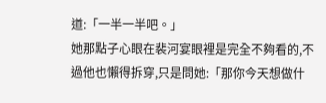道:「一半一半吧。」
她那點子心眼在裴河宴眼裡是完全不夠看的,不過他也懶得拆穿,只是問她:「那你今天想做什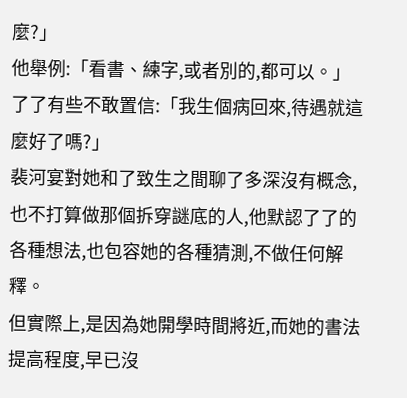麼?」
他舉例:「看書、練字,或者別的,都可以。」
了了有些不敢置信:「我生個病回來,待遇就這麼好了嗎?」
裴河宴對她和了致生之間聊了多深沒有概念,也不打算做那個拆穿謎底的人,他默認了了的各種想法,也包容她的各種猜測,不做任何解釋。
但實際上,是因為她開學時間將近,而她的書法提高程度,早已沒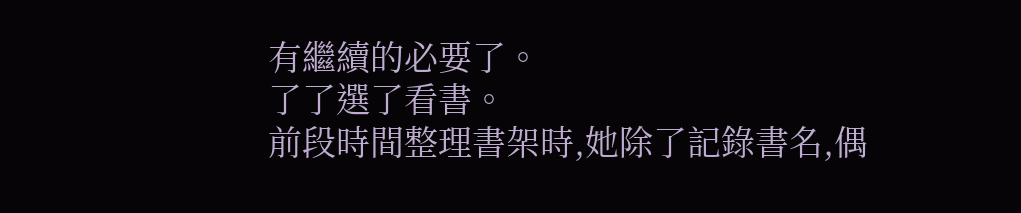有繼續的必要了。
了了選了看書。
前段時間整理書架時,她除了記錄書名,偶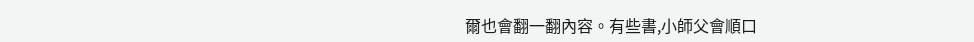爾也會翻一翻內容。有些書,小師父會順口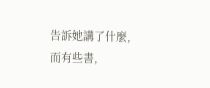告訴她講了什麼,而有些書,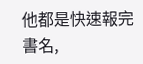他都是快速報完書名,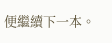便繼續下一本。